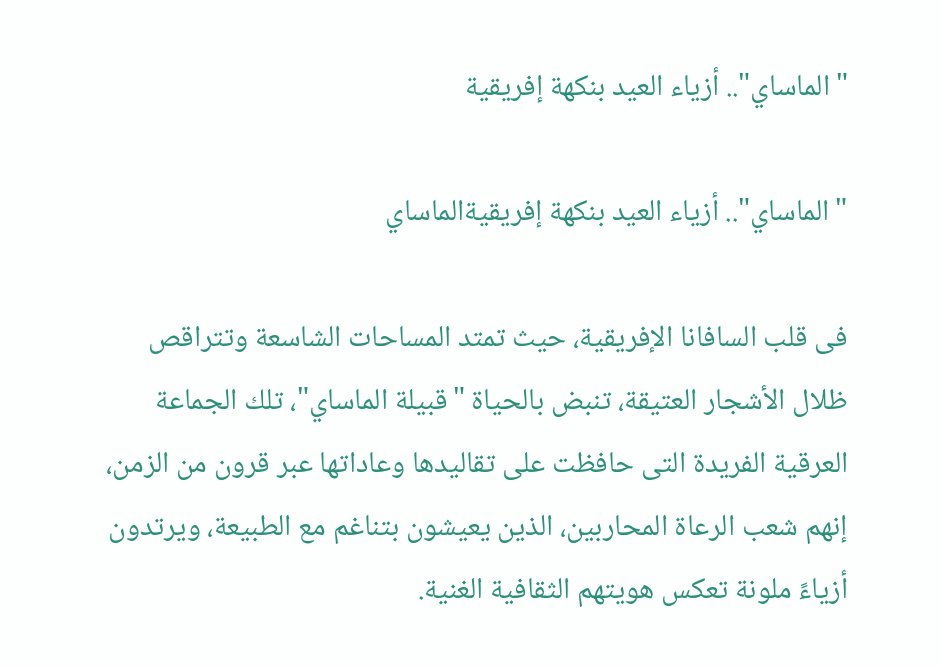"الماساي".. أزياء العيد بنكهة إفريقية

"الماساي".. أزياء العيد بنكهة إفريقيةالماساي

فى قلب السافانا الإفريقية، حيث تمتد المساحات الشاسعة وتتراقص ظلال الأشجار العتيقة، تنبض بالحياة "قبيلة الماساي"، تلك الجماعة العرقية الفريدة التى حافظت على تقاليدها وعاداتها عبر قرون من الزمن، إنهم شعب الرعاة المحاربين، الذين يعيشون بتناغم مع الطبيعة، ويرتدون أزياءً ملونة تعكس هويتهم الثقافية الغنية.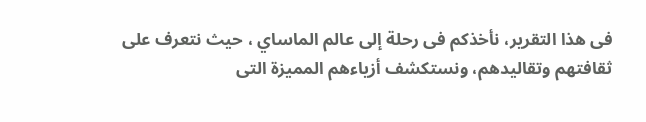فى هذا التقرير، نأخذكم فى رحلة إلى عالم الماساي ، حيث نتعرف على ثقافتهم وتقاليدهم، ونستكشف أزياءهم المميزة التى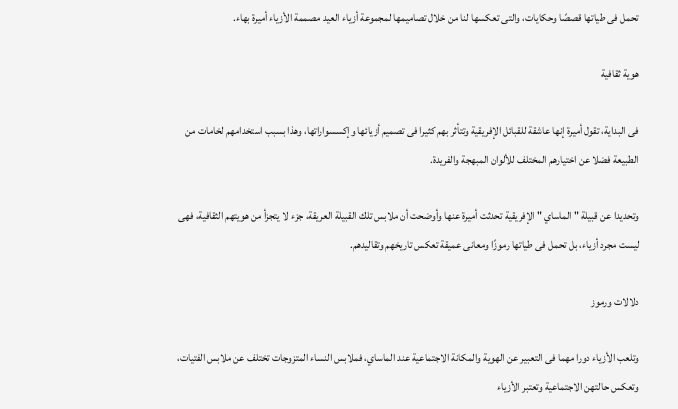تحمل فى طياتها قصصًا وحكايات، والتى تعكسها لنا من خلال تصاميمها لمجموعة أزياء العيد مصممة الأزياء أميرة بهاء.

هوية ثقافية

فى البداية، تقول أميرة إنها عاشقة للقبائل الإفريقية وتتأثر بهم كثيرا فى تصميم أزيائها وإكسسواراتها، وهذا بسبب استخدامهم لخامات من الطبيعة فضلا عن اختيارهم المختلف للألوان المبهجة والفريدة.

وتحديدا عن قبيلة " الماساي " الإفريقية تحدثت أميرة عنها وأوضحت أن ملابس تلك القبيلة العريقة، جزء لا يتجزأ من هويتهم الثقافية، فهى ليست مجرد أزياء، بل تحمل فى طياتها رموزًا ومعانى عميقة تعكس تاريخهم وتقاليدهم.

دلالات ورموز

وتلعب الأزياء دورا مهما فى التعبير عن الهوية والمكانة الاجتماعية عند الماساي، فملابس النساء المتزوجات تختلف عن ملابس الفتيات، وتعكس حالتهن الاجتماعية وتعتبر الأزياء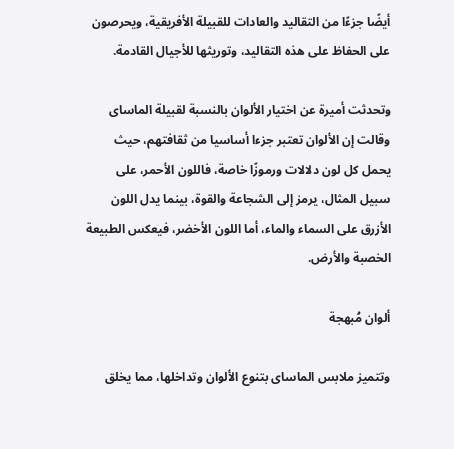أيضًا جزءًا من التقاليد والعادات للقبيلة الأفريقية، ويحرصون على الحفاظ على هذه التقاليد، وتوريثها للأجيال القادمة.

وتحدثت أميرة عن اختيار الألوان بالنسبة لقبيلة الماساى وقالت إن الألوان تعتبر جزءا أساسيا من ثقافتهم، حيث يحمل كل لون دلالات ورموزًا خاصة، فاللون الأحمر، على سبيل المثال، يرمز إلى الشجاعة والقوة، بينما يدل اللون الأزرق على السماء والماء، أما اللون الأخضر، فيعكس الطبيعة الخصبة والأرض.

ألوان مُبهجة

وتتميز ملابس الماساى بتنوع الألوان وتداخلها، مما يخلق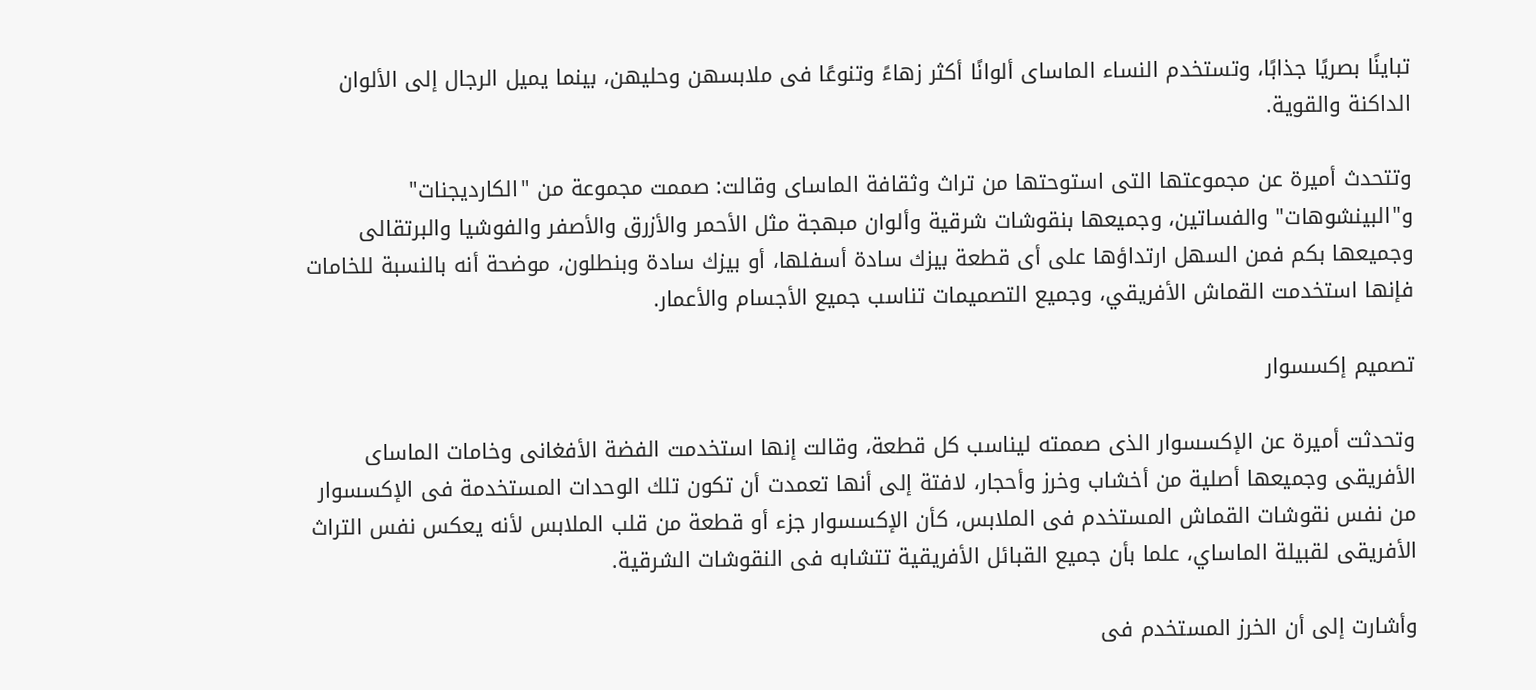تباينًا بصريًا جذابًا، وتستخدم النساء الماساى ألوانًا أكثر زهاءً وتنوعًا فى ملابسهن وحليهن، بينما يميل الرجال إلى الألوان الداكنة والقوية.

وتتحدث أميرة عن مجموعتها التى استوحتها من تراث وثقافة الماساى وقالت: صممت مجموعة من "الكارديجنات" و"البينشوهات" والفساتين، وجميعها بنقوشات شرقية وألوان مبهجة مثل الأحمر والأزرق والأصفر والفوشيا والبرتقالى وجميعها بكم فمن السهل ارتداؤها على أى قطعة بيزك سادة أسفلها، أو بيزك سادة وبنطلون، موضحة أنه بالنسبة للخامات فإنها استخدمت القماش الأفريقي، وجميع التصميمات تناسب جميع الأجسام والأعمار.

تصميم إكسسوار

وتحدثت أميرة عن الإكسسوار الذى صممته ليناسب كل قطعة، وقالت إنها استخدمت الفضة الأفغانى وخامات الماساى الأفريقى وجميعها أصلية من أخشاب وخرز وأحجار، لافتة إلى أنها تعمدت أن تكون تلك الوحدات المستخدمة فى الإكسسوار من نفس نقوشات القماش المستخدم فى الملابس، كأن الإكسسوار جزء أو قطعة من قلب الملابس لأنه يعكس نفس التراث الأفريقى لقبيلة الماساي، علما بأن جميع القبائل الأفريقية تتشابه فى النقوشات الشرقية.

وأشارت إلى أن الخرز المستخدم فى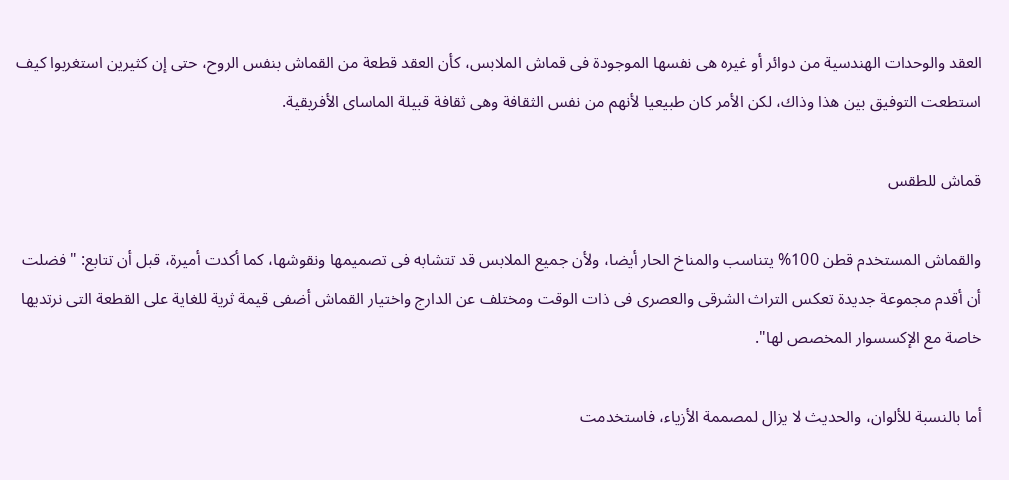العقد والوحدات الهندسية من دوائر أو غيره هى نفسها الموجودة فى قماش الملابس، كأن العقد قطعة من القماش بنفس الروح، حتى إن كثيرين استغربوا كيف استطعت التوفيق بين هذا وذاك، لكن الأمر كان طبيعيا لأنهم من نفس الثقافة وهى ثقافة قبيلة الماساى الأفريقية.

قماش للطقس

والقماش المستخدم قطن 100% يتناسب والمناخ الحار أيضا، ولأن جميع الملابس قد تتشابه فى تصميمها ونقوشها، كما أكدت أميرة، قبل أن تتابع: "فضلت أن أقدم مجموعة جديدة تعكس التراث الشرقى والعصرى فى ذات الوقت ومختلف عن الدارج واختيار القماش أضفى قيمة ثرية للغاية على القطعة التى نرتديها خاصة مع الإكسسوار المخصص لها".

أما بالنسبة للألوان، والحديث لا يزال لمصممة الأزياء، فاستخدمت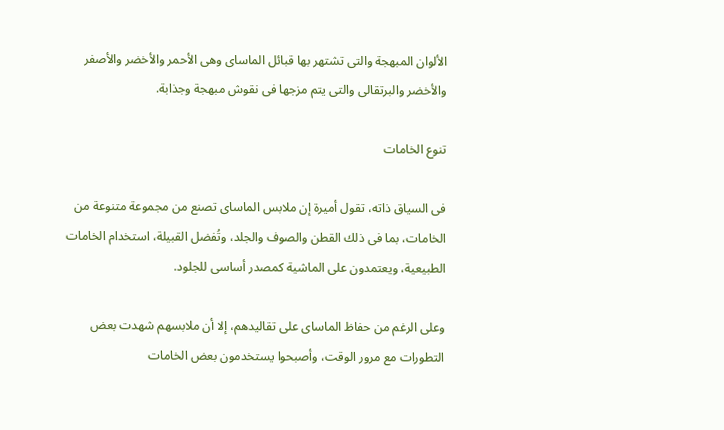الألوان المبهجة والتى تشتهر بها قبائل الماساى وهى الأحمر والأخضر والأصفر والأخضر والبرتقالى والتى يتم مزجها فى نقوش مبهجة وجذابة.

تنوع الخامات

فى السياق ذاته، تقول أميرة إن ملابس الماساى تصنع من مجموعة متنوعة من الخامات، بما فى ذلك القطن والصوف والجلد، وتُفضل القبيلة، استخدام الخامات الطبيعية، ويعتمدون على الماشية كمصدر أساسى للجلود.

وعلى الرغم من حفاظ الماساى على تقاليدهم، إلا أن ملابسهم شهدت بعض التطورات مع مرور الوقت، وأصبحوا يستخدمون بعض الخامات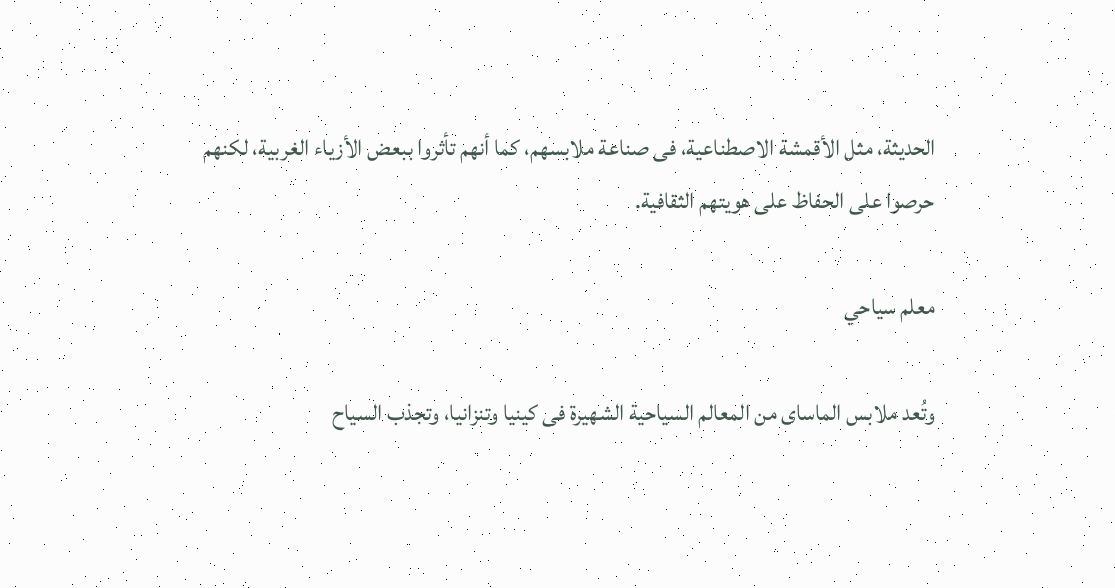الحديثة، مثل الأقمشة الاصطناعية، فى صناعة ملابسهم، كما أنهم تأثروا ببعض الأزياء الغربية، لكنهم حرصوا على الحفاظ على هويتهم الثقافية.

معلم سياحي

وتُعد ملابس الماساى من المعالم السياحية الشهيرة فى كينيا وتنزانيا، وتجذب السياح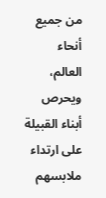من جميع أنحاء العالم، ويحرص أبناء القبيلة على ارتداء ملابسهم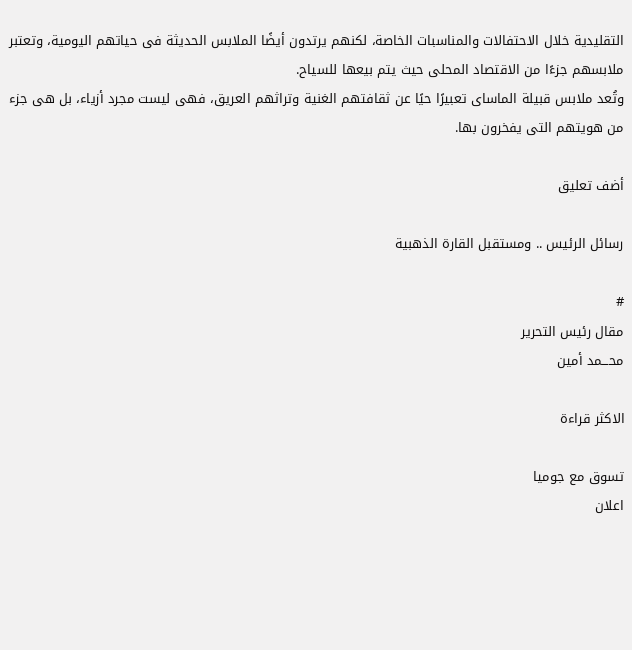التقليدية خلال الاحتفالات والمناسبات الخاصة، لكنهم يرتدون أيضًا الملابس الحديثة فى حياتهم اليومية، وتعتبر ملابسهم جزءًا من الاقتصاد المحلى حيث يتم بيعها للسياح.
وتُعد ملابس قبيلة الماساى تعبيرًا حيًا عن ثقافتهم الغنية وتراثهم العريق، فهى ليست مجرد أزياء، بل هى جزء من هويتهم التى يفخرون بها.

أضف تعليق

رسائل الرئيس .. ومستقبل القارة الذهبية

#
مقال رئيس التحرير
محـــمد أمين

الاكثر قراءة

تسوق مع جوميا
اعلان